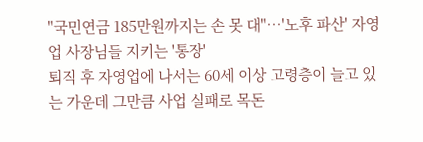"국민연금 185만원까지는 손 못 대"…'노후 파산' 자영업 사장님들 지키는 '통장'
퇴직 후 자영업에 나서는 60세 이상 고령층이 늘고 있는 가운데 그만큼 사업 실패로 목돈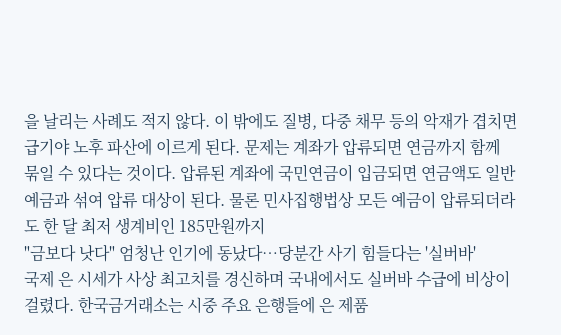을 날리는 사례도 적지 않다. 이 밖에도 질병, 다중 채무 등의 악재가 겹치면 급기야 노후 파산에 이르게 된다. 문제는 계좌가 압류되면 연금까지 함께 묶일 수 있다는 것이다. 압류된 계좌에 국민연금이 입금되면 연금액도 일반 예금과 섞여 압류 대상이 된다. 물론 민사집행법상 모든 예금이 압류되더라도 한 달 최저 생계비인 185만원까지
"금보다 낫다" 엄청난 인기에 동났다…당분간 사기 힘들다는 '실버바'
국제 은 시세가 사상 최고치를 경신하며 국내에서도 실버바 수급에 비상이 걸렸다. 한국금거래소는 시중 주요 은행들에 은 제품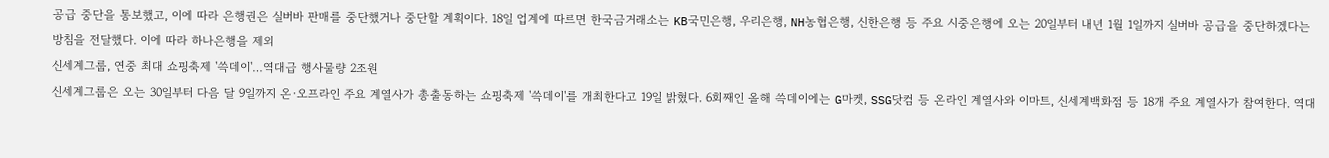공급 중단을 통보했고, 이에 따라 은행권은 실버바 판매를 중단했거나 중단할 계획이다. 18일 업계에 따르면 한국금거래소는 KB국민은행, 우리은행, NH농협은행, 신한은행 등 주요 시중은행에 오는 20일부터 내년 1월 1일까지 실버바 공급을 중단하겠다는 방침을 전달했다. 이에 따라 하나은행을 제외
신세계그룹, 연중 최대 쇼핑축제 '쓱데이'…역대급 행사물량 2조원
신세계그룹은 오는 30일부터 다음 달 9일까지 온·오프라인 주요 계열사가 총출동하는 쇼핑축제 '쓱데이'를 개최한다고 19일 밝혔다. 6회째인 올해 쓱데이에는 G마켓, SSG닷컴 등 온라인 계열사와 이마트, 신세계백화점 등 18개 주요 계열사가 참여한다. 역대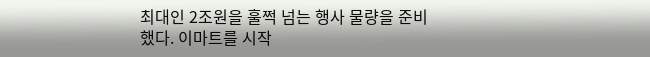최대인 2조원을 훌쩍 넘는 행사 물량을 준비했다. 이마트를 시작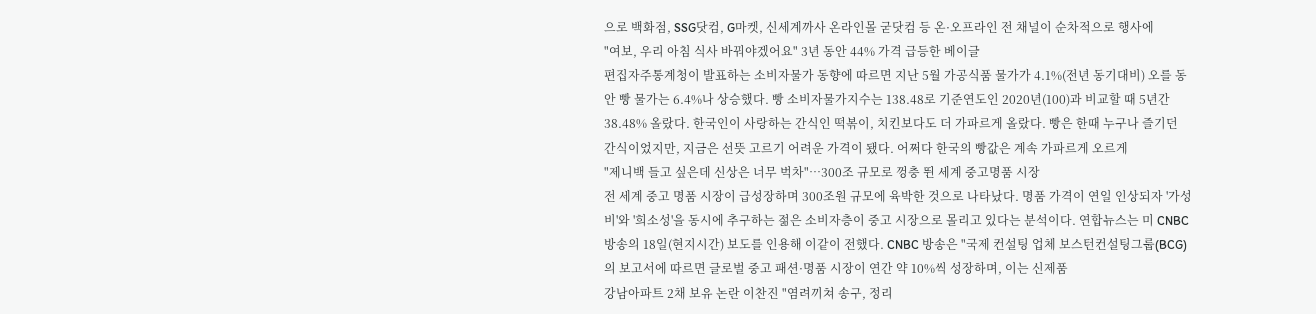으로 백화점, SSG닷컴, G마켓, 신세계까사 온라인몰 굳닷컴 등 온·오프라인 전 채널이 순차적으로 행사에
"여보, 우리 아침 식사 바꿔야겠어요" 3년 동안 44% 가격 급등한 베이글
편집자주통계청이 발표하는 소비자물가 동향에 따르면 지난 5월 가공식품 물가가 4.1%(전년 동기대비) 오를 동안 빵 물가는 6.4%나 상승했다. 빵 소비자물가지수는 138.48로 기준연도인 2020년(100)과 비교할 때 5년간 38.48% 올랐다. 한국인이 사랑하는 간식인 떡볶이, 치킨보다도 더 가파르게 올랐다. 빵은 한때 누구나 즐기던 간식이었지만, 지금은 선뜻 고르기 어려운 가격이 됐다. 어쩌다 한국의 빵값은 계속 가파르게 오르게
"제니백 들고 싶은데 신상은 너무 벅차"…300조 규모로 껑충 뛴 세계 중고명품 시장
전 세계 중고 명품 시장이 급성장하며 300조원 규모에 육박한 것으로 나타났다. 명품 가격이 연일 인상되자 '가성비'와 '희소성'을 동시에 추구하는 젊은 소비자층이 중고 시장으로 몰리고 있다는 분석이다. 연합뉴스는 미 CNBC 방송의 18일(현지시간) 보도를 인용해 이같이 전했다. CNBC 방송은 "국제 컨설팅 업체 보스턴컨설팅그룹(BCG)의 보고서에 따르면 글로벌 중고 패션·명품 시장이 연간 약 10%씩 성장하며, 이는 신제품
강남아파트 2채 보유 논란 이찬진 "염려끼쳐 송구, 정리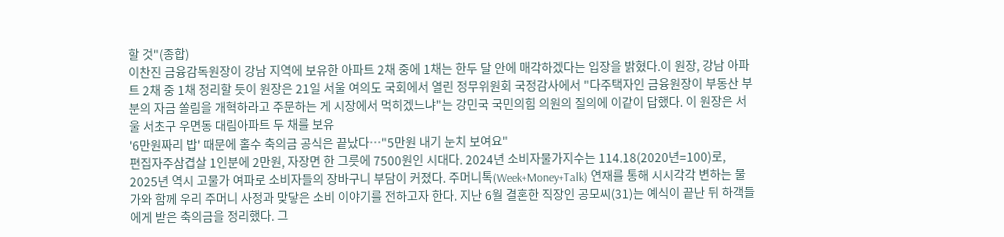할 것"(종합)
이찬진 금융감독원장이 강남 지역에 보유한 아파트 2채 중에 1채는 한두 달 안에 매각하겠다는 입장을 밝혔다.이 원장, 강남 아파트 2채 중 1채 정리할 듯이 원장은 21일 서울 여의도 국회에서 열린 정무위원회 국정감사에서 "다주택자인 금융원장이 부동산 부분의 자금 쏠림을 개혁하라고 주문하는 게 시장에서 먹히겠느냐"는 강민국 국민의힘 의원의 질의에 이같이 답했다. 이 원장은 서울 서초구 우면동 대림아파트 두 채를 보유
'6만원짜리 밥' 때문에 홀수 축의금 공식은 끝났다…"5만원 내기 눈치 보여요"
편집자주삼겹살 1인분에 2만원, 자장면 한 그릇에 7500원인 시대다. 2024년 소비자물가지수는 114.18(2020년=100)로, 2025년 역시 고물가 여파로 소비자들의 장바구니 부담이 커졌다. 주머니톡(Week+Money+Talk) 연재를 통해 시시각각 변하는 물가와 함께 우리 주머니 사정과 맞닿은 소비 이야기를 전하고자 한다. 지난 6월 결혼한 직장인 공모씨(31)는 예식이 끝난 뒤 하객들에게 받은 축의금을 정리했다. 그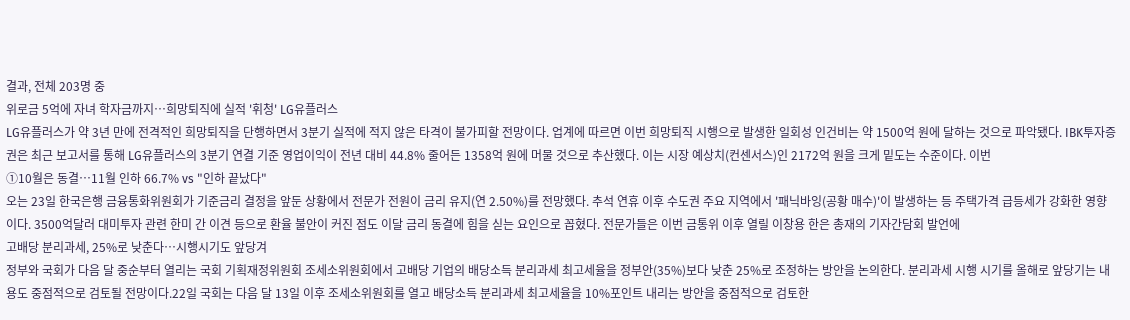결과, 전체 203명 중
위로금 5억에 자녀 학자금까지…희망퇴직에 실적 '휘청' LG유플러스
LG유플러스가 약 3년 만에 전격적인 희망퇴직을 단행하면서 3분기 실적에 적지 않은 타격이 불가피할 전망이다. 업계에 따르면 이번 희망퇴직 시행으로 발생한 일회성 인건비는 약 1500억 원에 달하는 것으로 파악됐다. IBK투자증권은 최근 보고서를 통해 LG유플러스의 3분기 연결 기준 영업이익이 전년 대비 44.8% 줄어든 1358억 원에 머물 것으로 추산했다. 이는 시장 예상치(컨센서스)인 2172억 원을 크게 밑도는 수준이다. 이번
①10월은 동결…11월 인하 66.7% vs "인하 끝났다"
오는 23일 한국은행 금융통화위원회가 기준금리 결정을 앞둔 상황에서 전문가 전원이 금리 유지(연 2.50%)를 전망했다. 추석 연휴 이후 수도권 주요 지역에서 '패닉바잉(공황 매수)'이 발생하는 등 주택가격 급등세가 강화한 영향이다. 3500억달러 대미투자 관련 한미 간 이견 등으로 환율 불안이 커진 점도 이달 금리 동결에 힘을 싣는 요인으로 꼽혔다. 전문가들은 이번 금통위 이후 열릴 이창용 한은 총재의 기자간담회 발언에
고배당 분리과세, 25%로 낮춘다…시행시기도 앞당겨
정부와 국회가 다음 달 중순부터 열리는 국회 기획재정위원회 조세소위원회에서 고배당 기업의 배당소득 분리과세 최고세율을 정부안(35%)보다 낮춘 25%로 조정하는 방안을 논의한다. 분리과세 시행 시기를 올해로 앞당기는 내용도 중점적으로 검토될 전망이다.22일 국회는 다음 달 13일 이후 조세소위원회를 열고 배당소득 분리과세 최고세율을 10%포인트 내리는 방안을 중점적으로 검토한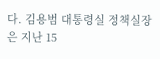다. 김용범 대통령실 정책실장은 지난 15